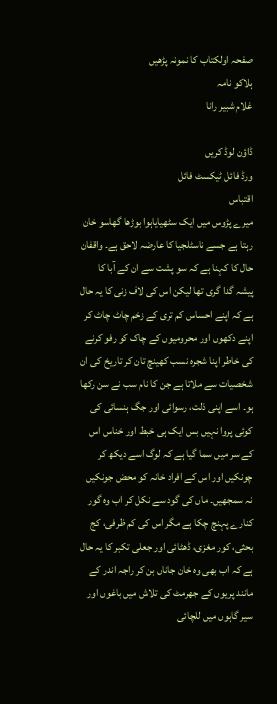صفحہ اولکتاب کا نمونہ پڑھیں
ہلاکو نامہ
غلام شبیر رانا

ڈاؤن لوڈ کریں
ورڈ فائل ٹیکسٹ فائل
اقتباس
میرے پڑوس میں ایک سٹھیایاہوا بوڑھا گھاسو خان رہتا ہے جسے ناسٹلجیا کا عارضہ لاحق ہے۔ واقفان حال کا کہنا ہے کہ سو پشت سے ان کے آبا کا پیشہ گدا گری تھا لیکن اس کی لاف زنی کا یہ حال ہے کہ اپنے احساس کم تری کے زخم چاٹ چاٹ کر اپنے دکھوں اور محرومیوں کے چاک کو رفو کرنے کی خاطر اپنا شجرہ نسب کھینچ تان کر تاریخ کی ان شخصیات سے ملاتا ہے جن کا نام سب نے سن رکھا ہو۔ اسے اپنی ذلت، رسوائی اور جگ ہنسائی کی کوئی پروا نہیں بس ایک ہی خبط اور خناس اس کے سر میں سما گیا ہے کہ لوگ اسے دیکھ کر چونکیں اور اس کے افراد خانہ کو محض جونکیں نہ سمجھیں۔ ماں کی گود سے نکل کر اب وہ گور کنارے پہنچ چکا ہے مگر اس کی کم ظرفی، کج بحثی، کور مغزی، ڈھٹائی اور جعلی تکبر کا یہ حال ہے کہ اب بھی وہ خان جاناں بن کر راجہ اندر کے مانند پریوں کے جھرمٹ کی تلاش میں باغوں اور سیر گاہوں میں للچائی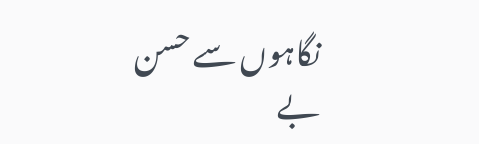نگاہوں سے حسن بے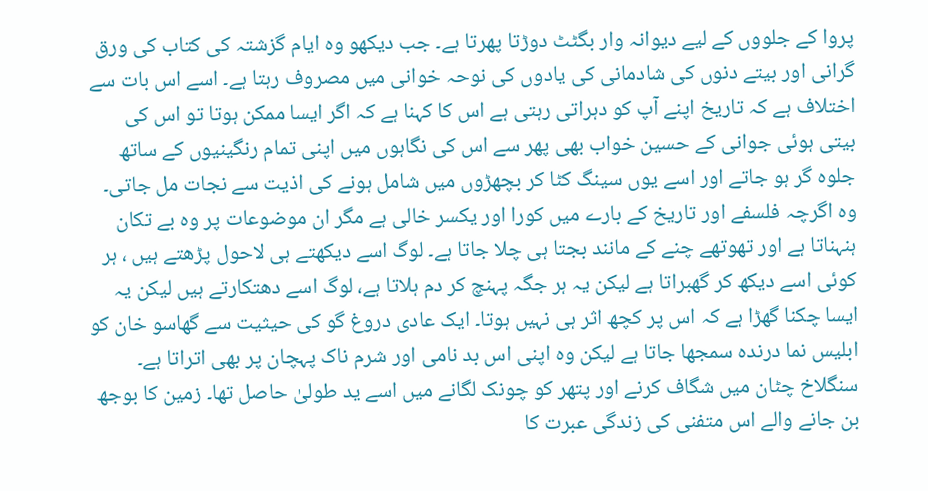پروا کے جلووں کے لیے دیوانہ وار بگٹٹ دوڑتا پھرتا ہے۔ جب دیکھو وہ ایام گزشتہ کی کتاب کی ورق گرانی اور بیتے دنوں کی شادمانی کی یادوں کی نوحہ خوانی میں مصروف رہتا ہے۔ اسے اس بات سے اختلاف ہے کہ تاریخ اپنے آپ کو دہراتی رہتی ہے اس کا کہنا ہے کہ اگر ایسا ممکن ہوتا تو اس کی بیتی ہوئی جوانی کے حسین خواب بھی پھر سے اس کی نگاہوں میں اپنی تمام رنگینیوں کے ساتھ جلوہ گر ہو جاتے اور اسے یوں سینگ کٹا کر بچھڑوں میں شامل ہونے کی اذیت سے نجات مل جاتی۔ وہ اگرچہ فلسفے اور تاریخ کے بارے میں کورا اور یکسر خالی ہے مگر ان موضوعات پر وہ بے تکان ہنہناتا ہے اور تھوتھے چنے کے مانند بجتا ہی چلا جاتا ہے۔ لوگ اسے دیکھتے ہی لاحول پڑھتے ہیں ، ہر کوئی اسے دیکھ کر گھبراتا ہے لیکن یہ ہر جگہ پہنچ کر دم ہلاتا ہے، لوگ اسے دھتکارتے ہیں لیکن یہ ایسا چکنا گھڑا ہے کہ اس پر کچھ اثر ہی نہیں ہوتا۔ ایک عادی دروغ گو کی حیثیت سے گھاسو خان کو ابلیس نما درندہ سمجھا جاتا ہے لیکن وہ اپنی اس بد نامی اور شرم ناک پہچان پر بھی اتراتا ہے۔ سنگلاخ چٹان میں شگاف کرنے اور پتھر کو چونک لگانے میں اسے ید طولیٰ حاصل تھا۔ زمین کا بوجھ بن جانے والے اس متفنی کی زندگی عبرت کا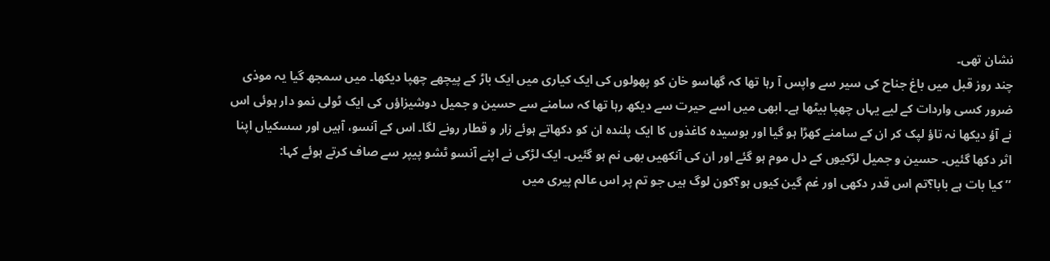نشان تھی۔
چند روز قبل میں باغ جناح کی سیر سے واپس آ رہا تھا کہ گھاسو خان کو پھولوں کی ایک کیاری میں ایک باڑ کے پیچھے چھپا دیکھا۔ میں سمجھ گیا یہ موذی ضرور کسی واردات کے لیے یہاں چھپا بیٹھا ہے۔ ابھی میں اسے حیرت سے دیکھ رہا تھا کہ سامنے سے حسین و جمیل دوشیزاؤں کی ایک ٹولی نمو دار ہوئی اس نے آؤ دیکھا نہ تاؤ لپک کر ان کے سامنے کھڑا ہو گیا اور بوسیدہ کاغذوں کا ایک پلندہ ان کو دکھاتے ہوئے زار و قطار رونے لگا۔ اس کے آنسو، آہیں اور سسکیاں اپنا اثر دکھا گئیں۔ حسین و جمیل لڑکیوں کے دل موم ہو گئے اور ان کی آنکھیں بھی نم ہو گئیں۔ ایک لڑکی نے اپنے آنسو ٹشو پیپر سے صاف کرتے ہوئے کہا:
’’ کیا بات ہے بابا؟تم اس قدر دکھی اور غم گین کیوں ہو؟کون لوگ ہیں جو تم پر اس عالم پیری میں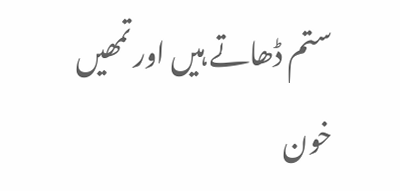ستم ڈھاتے ہیں اور تمھیں خون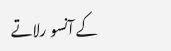کے آنسو رلاتے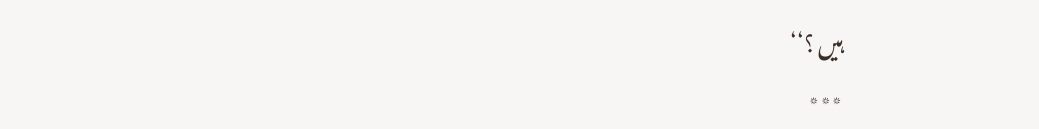ہیں ؟‘‘
٭٭٭